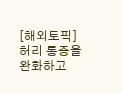[해외토픽]
허리 통증을 완화하고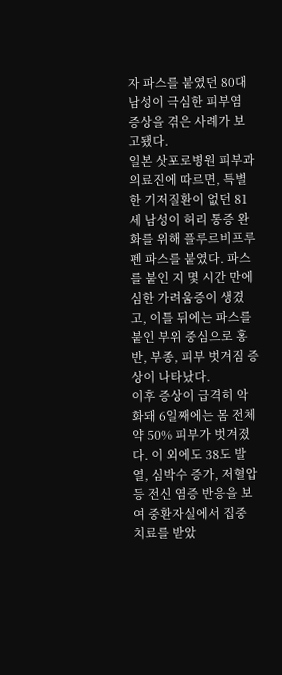자 파스를 붙였던 80대 남성이 극심한 피부염 증상을 겪은 사례가 보고됐다.
일본 삿포로병원 피부과 의료진에 따르면, 특별한 기저질환이 없던 81세 남성이 허리 통증 완화를 위해 플루르비프루펜 파스를 붙였다. 파스를 붙인 지 몇 시간 만에 심한 가려움증이 생겼고, 이틀 뒤에는 파스를 붙인 부위 중심으로 홍반, 부종, 피부 벗겨짐 증상이 나타났다.
이후 증상이 급격히 악화돼 6일째에는 몸 전체 약 50% 피부가 벗겨졌다. 이 외에도 38도 발열, 심박수 증가, 저혈압 등 전신 염증 반응을 보여 중환자실에서 집중 치료를 받았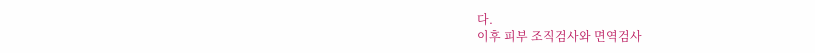다.
이후 피부 조직검사와 면역검사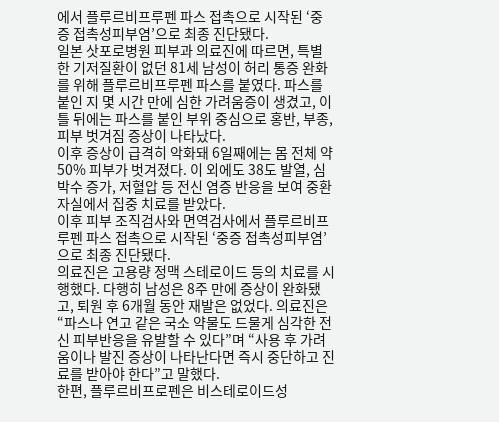에서 플루르비프루펜 파스 접촉으로 시작된 ‘중증 접촉성피부염’으로 최종 진단됐다.
일본 삿포로병원 피부과 의료진에 따르면, 특별한 기저질환이 없던 81세 남성이 허리 통증 완화를 위해 플루르비프루펜 파스를 붙였다. 파스를 붙인 지 몇 시간 만에 심한 가려움증이 생겼고, 이틀 뒤에는 파스를 붙인 부위 중심으로 홍반, 부종, 피부 벗겨짐 증상이 나타났다.
이후 증상이 급격히 악화돼 6일째에는 몸 전체 약 50% 피부가 벗겨졌다. 이 외에도 38도 발열, 심박수 증가, 저혈압 등 전신 염증 반응을 보여 중환자실에서 집중 치료를 받았다.
이후 피부 조직검사와 면역검사에서 플루르비프루펜 파스 접촉으로 시작된 ‘중증 접촉성피부염’으로 최종 진단됐다.
의료진은 고용량 정맥 스테로이드 등의 치료를 시행했다. 다행히 남성은 8주 만에 증상이 완화됐고, 퇴원 후 6개월 동안 재발은 없었다. 의료진은 “파스나 연고 같은 국소 약물도 드물게 심각한 전신 피부반응을 유발할 수 있다”며 “사용 후 가려움이나 발진 증상이 나타난다면 즉시 중단하고 진료를 받아야 한다”고 말했다.
한편, 플루르비프로펜은 비스테로이드성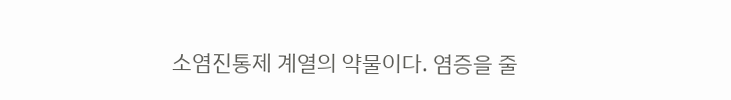소염진통제 계열의 약물이다. 염증을 줄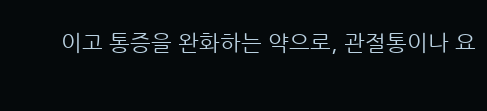이고 통증을 완화하는 약으로, 관절통이나 요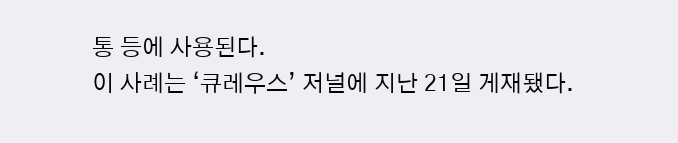통 등에 사용된다.
이 사례는 ‘큐레우스’ 저널에 지난 21일 게재됐다.